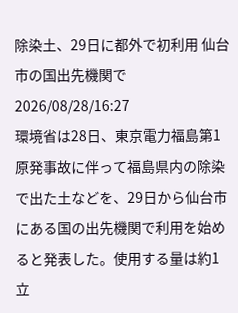除染土、29日に都外で初利用 仙台市の国出先機関で
2026/08/28/16:27
環境省は28日、東京電力福島第1原発事故に伴って福島県内の除染で出た土などを、29日から仙台市にある国の出先機関で利用を始めると発表した。使用する量は約1立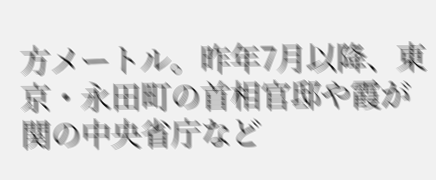方メートル。昨年7月以降、東京・永田町の首相官邸や霞が関の中央省庁など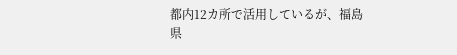都内12カ所で活用しているが、福島県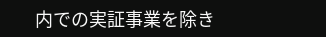内での実証事業を除き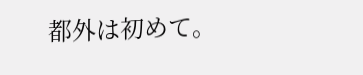都外は初めて。